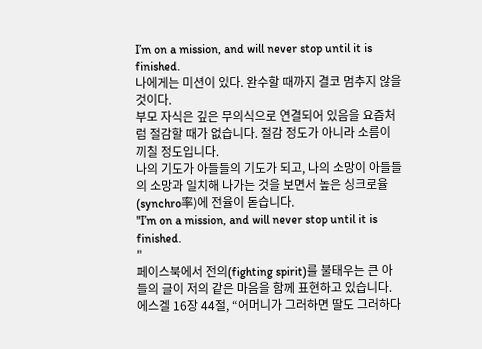I’m on a mission, and will never stop until it is finished.
나에게는 미션이 있다. 완수할 때까지 결코 멈추지 않을 것이다.
부모 자식은 깊은 무의식으로 연결되어 있음을 요즘처럼 절감할 때가 없습니다. 절감 정도가 아니라 소름이 끼칠 정도입니다.
나의 기도가 아들들의 기도가 되고, 나의 소망이 아들들의 소망과 일치해 나가는 것을 보면서 높은 싱크로율(synchro率)에 전율이 돋습니다.
"I’m on a mission, and will never stop until it is finished.
"
페이스북에서 전의(fighting spirit)를 불태우는 큰 아들의 글이 저의 같은 마음을 함께 표현하고 있습니다.
에스겔 16장 44절, “어머니가 그러하면 딸도 그러하다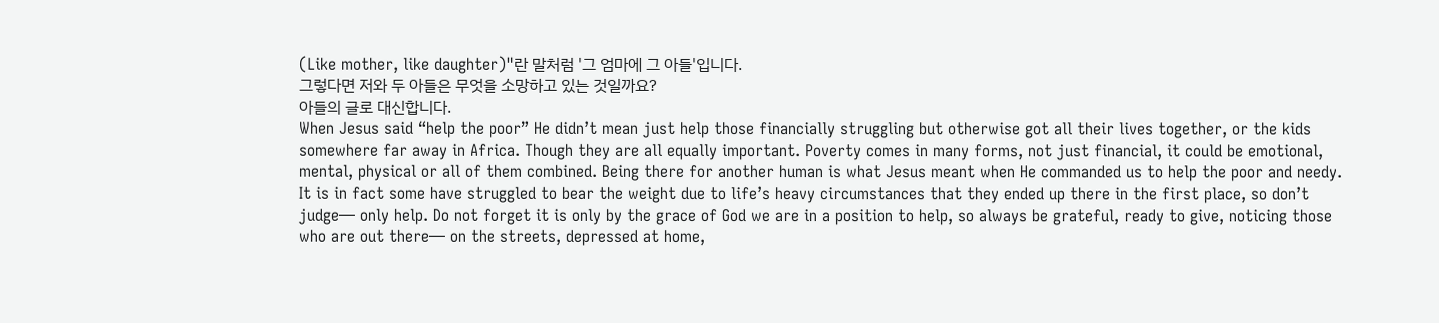(Like mother, like daughter)"란 말처럼 '그 엄마에 그 아들'입니다.
그렇다면 저와 두 아들은 무엇을 소망하고 있는 것일까요?
아들의 글로 대신합니다.
When Jesus said “help the poor” He didn’t mean just help those financially struggling but otherwise got all their lives together, or the kids somewhere far away in Africa. Though they are all equally important. Poverty comes in many forms, not just financial, it could be emotional, mental, physical or all of them combined. Being there for another human is what Jesus meant when He commanded us to help the poor and needy. It is in fact some have struggled to bear the weight due to life’s heavy circumstances that they ended up there in the first place, so don’t judge— only help. Do not forget it is only by the grace of God we are in a position to help, so always be grateful, ready to give, noticing those who are out there— on the streets, depressed at home,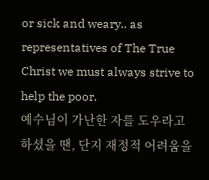or sick and weary.. as representatives of The True Christ we must always strive to help the poor.
예수님이 가난한 자를 도우라고 하셨을 땐, 단지 재정적 어려움을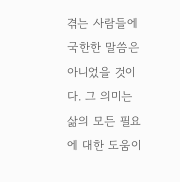겪는 사람들에 국한한 말씀은 아니었을 것이다. 그 의미는 삶의 모든 필요에 대한 도움이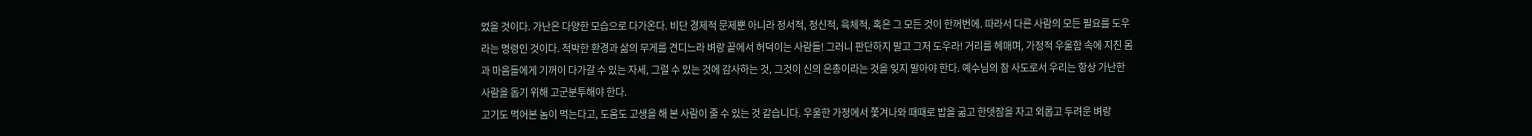었을 것이다. 가난은 다양한 모습으로 다가온다. 비단 경제적 문제뿐 아니라 정서적, 정신적, 육체적, 혹은 그 모든 것이 한꺼번에. 따라서 다른 사람의 모든 필요를 도우라는 명령인 것이다. 척박한 환경과 삶의 무게를 견디느라 벼랑 끝에서 허덕이는 사람들! 그러니 판단하지 말고 그저 도우라! 거리를 헤매며, 가정적 우울함 속에 지친 몸과 마음들에게 기꺼이 다가갈 수 있는 자세, 그럴 수 있는 것에 감사하는 것, 그것이 신의 은총이라는 것을 잊지 말아야 한다. 예수님의 참 사도로서 우리는 항상 가난한 사람을 돕기 위해 고군분투해야 한다.
고기도 먹어본 놈이 먹는다고, 도움도 고생을 해 본 사람이 줄 수 있는 것 같습니다. 우울한 가정에서 쫓겨나와 때때로 밥을 굶고 한뎃잠을 자고 외롭고 두려운 벼랑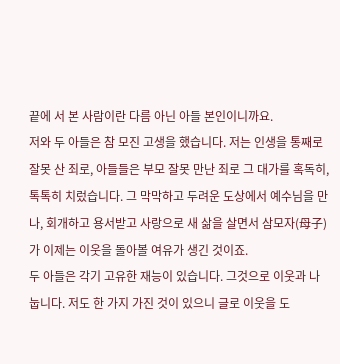끝에 서 본 사람이란 다름 아닌 아들 본인이니까요.
저와 두 아들은 참 모진 고생을 했습니다. 저는 인생을 통째로 잘못 산 죄로, 아들들은 부모 잘못 만난 죄로 그 대가를 혹독히, 톡톡히 치렀습니다. 그 막막하고 두려운 도상에서 예수님을 만나, 회개하고 용서받고 사랑으로 새 삶을 살면서 삼모자(母子)가 이제는 이웃을 돌아볼 여유가 생긴 것이죠.
두 아들은 각기 고유한 재능이 있습니다. 그것으로 이웃과 나눕니다. 저도 한 가지 가진 것이 있으니 글로 이웃을 도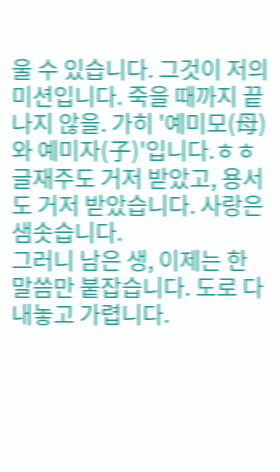울 수 있습니다. 그것이 저의 미션입니다. 죽을 때까지 끝나지 않을. 가히 '예미모(母)와 예미자(子)'입니다.ㅎㅎ
글재주도 거저 받았고, 용서도 거저 받았습니다. 사랑은 샘솟습니다.
그러니 남은 생, 이제는 한 말씀만 붙잡습니다. 도로 다 내놓고 가렵니다.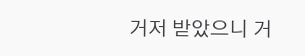거저 받았으니 거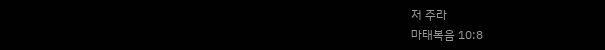저 주라
마태복음 10:8